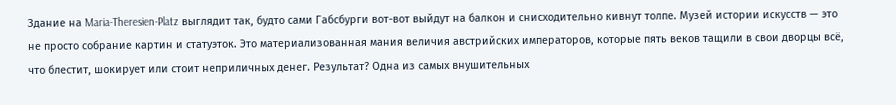Здание на Maria-Theresien-Platz выглядит так, будто сами Габсбурги вот-вот выйдут на балкон и снисходительно кивнут толпе. Музей истории искусств — это не просто собрание картин и статуэток. Это материализованная мания величия австрийских императоров, которые пять веков тащили в свои дворцы всё, что блестит, шокирует или стоит неприличных денег. Результат? Одна из самых внушительных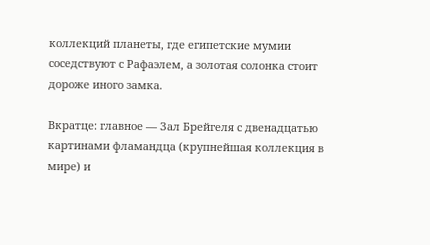коллекций планеты, где египетские мумии соседствуют с Рафаэлем, а золотая солонка стоит дороже иного замка.

Вкратце: главное — Зал Брейгеля с двенадцатью картинами фламандца (крупнейшая коллекция в мире) и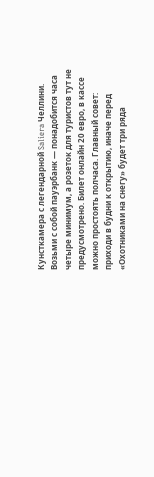Кунсткамера с легендарной Saliera Челлини. Возьми с собой пауэрбанк — понадобится часа четыре минимум, а розеток для туристов тут не предусмотрено. Билет онлайн 20 евро, в кассе можно простоять полчаса. Главный совет: приходи в будни к открытию, иначе перед «Охотниками на снегу» будет три ряда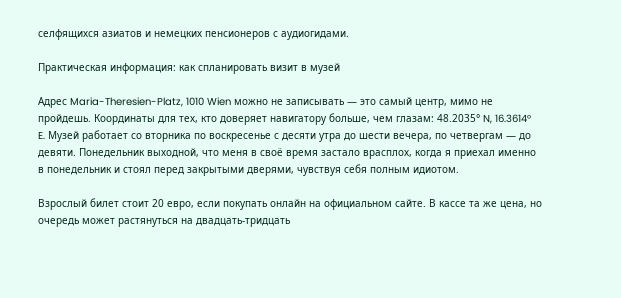селфящихся азиатов и немецких пенсионеров с аудиогидами.

Практическая информация: как спланировать визит в музей

Адрес Maria-Theresien-Platz, 1010 Wien можно не записывать — это самый центр, мимо не пройдешь. Координаты для тех, кто доверяет навигатору больше, чем глазам: 48.2035° N, 16.3614° E. Музей работает со вторника по воскресенье с десяти утра до шести вечера, по четвергам — до девяти. Понедельник выходной, что меня в своё время застало врасплох, когда я приехал именно в понедельник и стоял перед закрытыми дверями, чувствуя себя полным идиотом.

Взрослый билет стоит 20 евро, если покупать онлайн на официальном сайте. В кассе та же цена, но очередь может растянуться на двадцать-тридцать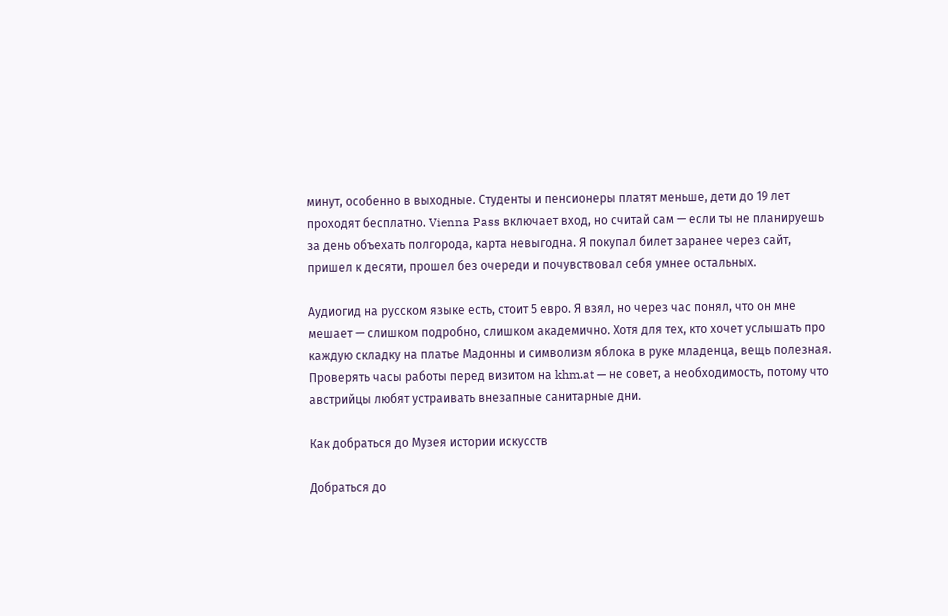минут, особенно в выходные. Студенты и пенсионеры платят меньше, дети до 19 лет проходят бесплатно. Vienna Pass включает вход, но считай сам — если ты не планируешь за день объехать полгорода, карта невыгодна. Я покупал билет заранее через сайт, пришел к десяти, прошел без очереди и почувствовал себя умнее остальных.

Аудиогид на русском языке есть, стоит 5 евро. Я взял, но через час понял, что он мне мешает — слишком подробно, слишком академично. Хотя для тех, кто хочет услышать про каждую складку на платье Мадонны и символизм яблока в руке младенца, вещь полезная. Проверять часы работы перед визитом на khm.at — не совет, а необходимость, потому что австрийцы любят устраивать внезапные санитарные дни.

Как добраться до Музея истории искусств

Добраться до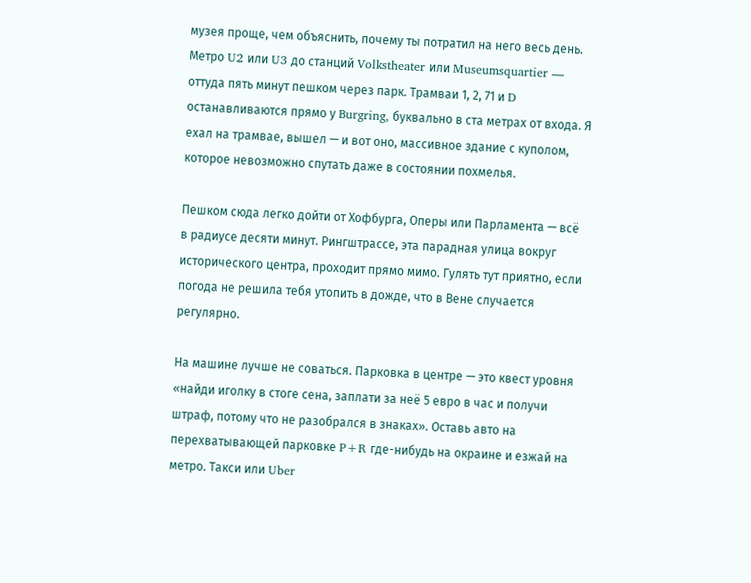музея проще, чем объяснить, почему ты потратил на него весь день. Метро U2 или U3 до станций Volkstheater или Museumsquartier — оттуда пять минут пешком через парк. Трамваи 1, 2, 71 и D останавливаются прямо у Burgring, буквально в ста метрах от входа. Я ехал на трамвае, вышел — и вот оно, массивное здание с куполом, которое невозможно спутать даже в состоянии похмелья.

Пешком сюда легко дойти от Хофбурга, Оперы или Парламента — всё в радиусе десяти минут. Рингштрассе, эта парадная улица вокруг исторического центра, проходит прямо мимо. Гулять тут приятно, если погода не решила тебя утопить в дожде, что в Вене случается регулярно.

На машине лучше не соваться. Парковка в центре — это квест уровня «найди иголку в стоге сена, заплати за неё 5 евро в час и получи штраф, потому что не разобрался в знаках». Оставь авто на перехватывающей парковке P+R где-нибудь на окраине и езжай на метро. Такси или Uber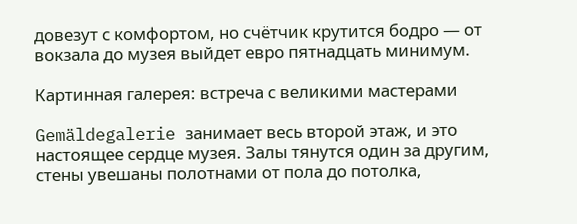довезут с комфортом, но счётчик крутится бодро — от вокзала до музея выйдет евро пятнадцать минимум.

Картинная галерея: встреча с великими мастерами

Gemäldegalerie занимает весь второй этаж, и это настоящее сердце музея. Залы тянутся один за другим, стены увешаны полотнами от пола до потолка,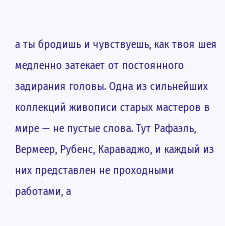а ты бродишь и чувствуешь, как твоя шея медленно затекает от постоянного задирания головы. Одна из сильнейших коллекций живописи старых мастеров в мире — не пустые слова. Тут Рафаэль, Вермеер, Рубенс, Караваджо, и каждый из них представлен не проходными работами, а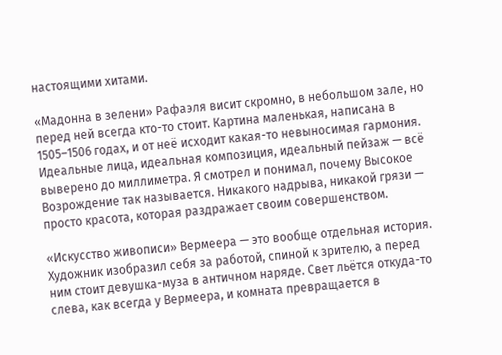настоящими хитами.

«Мадонна в зелени» Рафаэля висит скромно, в небольшом зале, но перед ней всегда кто-то стоит. Картина маленькая, написана в 1505–1506 годах, и от неё исходит какая-то невыносимая гармония. Идеальные лица, идеальная композиция, идеальный пейзаж — всё выверено до миллиметра. Я смотрел и понимал, почему Высокое Возрождение так называется. Никакого надрыва, никакой грязи — просто красота, которая раздражает своим совершенством.

«Искусство живописи» Вермеера — это вообще отдельная история. Художник изобразил себя за работой, спиной к зрителю, а перед ним стоит девушка-муза в античном наряде. Свет льётся откуда-то слева, как всегда у Вермеера, и комната превращается в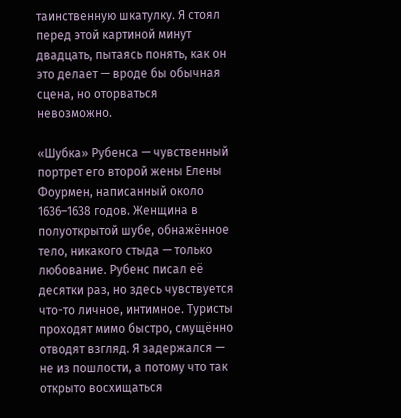таинственную шкатулку. Я стоял перед этой картиной минут двадцать, пытаясь понять, как он это делает — вроде бы обычная сцена, но оторваться невозможно.

«Шубка» Рубенса — чувственный портрет его второй жены Елены Фоурмен, написанный около 1636–1638 годов. Женщина в полуоткрытой шубе, обнажённое тело, никакого стыда — только любование. Рубенс писал её десятки раз, но здесь чувствуется что-то личное, интимное. Туристы проходят мимо быстро, смущённо отводят взгляд. Я задержался — не из пошлости, а потому что так открыто восхищаться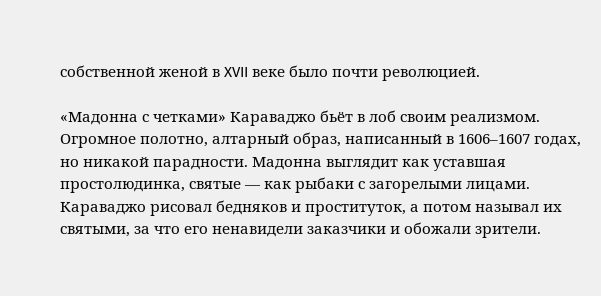собственной женой в XVII веке было почти революцией.

«Мадонна с четками» Караваджо бьёт в лоб своим реализмом. Огромное полотно, алтарный образ, написанный в 1606–1607 годах, но никакой парадности. Мадонна выглядит как уставшая простолюдинка, святые — как рыбаки с загорелыми лицами. Караваджо рисовал бедняков и проституток, а потом называл их святыми, за что его ненавидели заказчики и обожали зрители.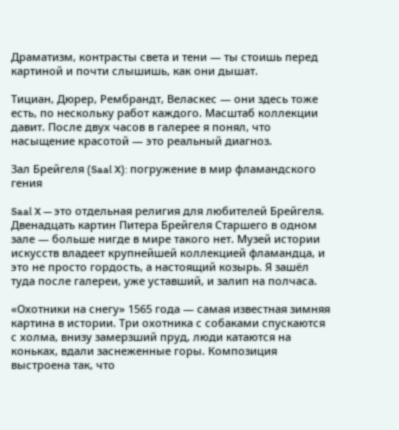Драматизм, контрасты света и тени — ты стоишь перед картиной и почти слышишь, как они дышат.

Тициан, Дюрер, Рембрандт, Веласкес — они здесь тоже есть, по нескольку работ каждого. Масштаб коллекции давит. После двух часов в галерее я понял, что насыщение красотой — это реальный диагноз.

Зал Брейгеля (Saal X): погружение в мир фламандского гения

Saal X — это отдельная религия для любителей Брейгеля. Двенадцать картин Питера Брейгеля Старшего в одном зале — больше нигде в мире такого нет. Музей истории искусств владеет крупнейшей коллекцией фламандца, и это не просто гордость, а настоящий козырь. Я зашёл туда после галереи, уже уставший, и залип на полчаса.

«Охотники на снегу» 1565 года — самая известная зимняя картина в истории. Три охотника с собаками спускаются с холма, внизу замерзший пруд, люди катаются на коньках, вдали заснеженные горы. Композиция выстроена так, что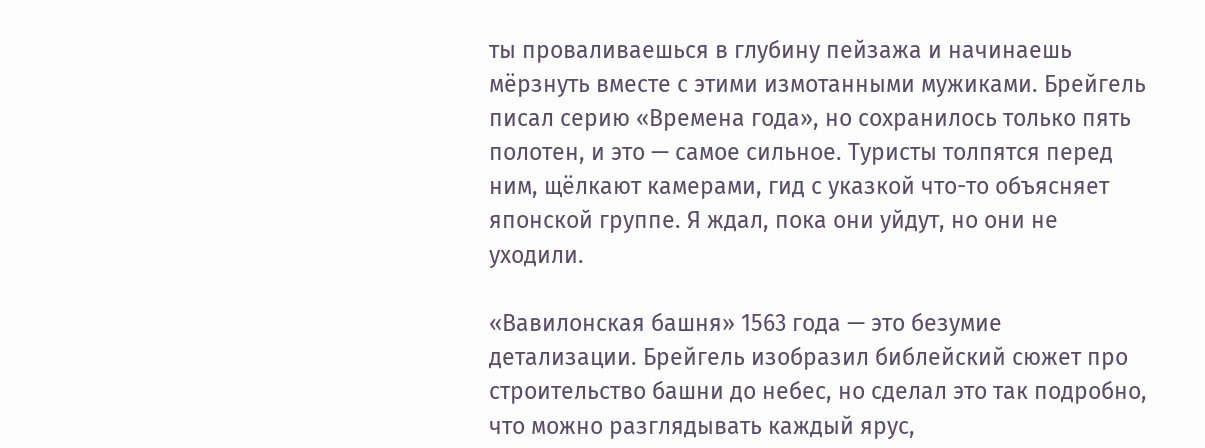ты проваливаешься в глубину пейзажа и начинаешь мёрзнуть вместе с этими измотанными мужиками. Брейгель писал серию «Времена года», но сохранилось только пять полотен, и это — самое сильное. Туристы толпятся перед ним, щёлкают камерами, гид с указкой что-то объясняет японской группе. Я ждал, пока они уйдут, но они не уходили.

«Вавилонская башня» 1563 года — это безумие детализации. Брейгель изобразил библейский сюжет про строительство башни до небес, но сделал это так подробно, что можно разглядывать каждый ярус,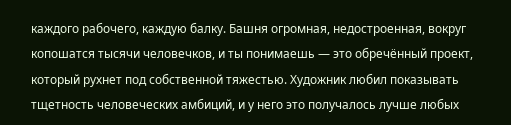каждого рабочего, каждую балку. Башня огромная, недостроенная, вокруг копошатся тысячи человечков, и ты понимаешь — это обречённый проект, который рухнет под собственной тяжестью. Художник любил показывать тщетность человеческих амбиций, и у него это получалось лучше любых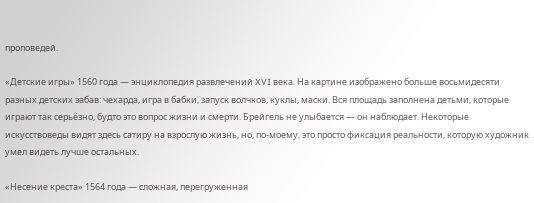проповедей.

«Детские игры» 1560 года — энциклопедия развлечений XVI века. На картине изображено больше восьмидесяти разных детских забав: чехарда, игра в бабки, запуск волчков, куклы, маски. Вся площадь заполнена детьми, которые играют так серьёзно, будто это вопрос жизни и смерти. Брейгель не улыбается — он наблюдает. Некоторые искусствоведы видят здесь сатиру на взрослую жизнь, но, по-моему, это просто фиксация реальности, которую художник умел видеть лучше остальных.

«Несение креста» 1564 года — сложная, перегруженная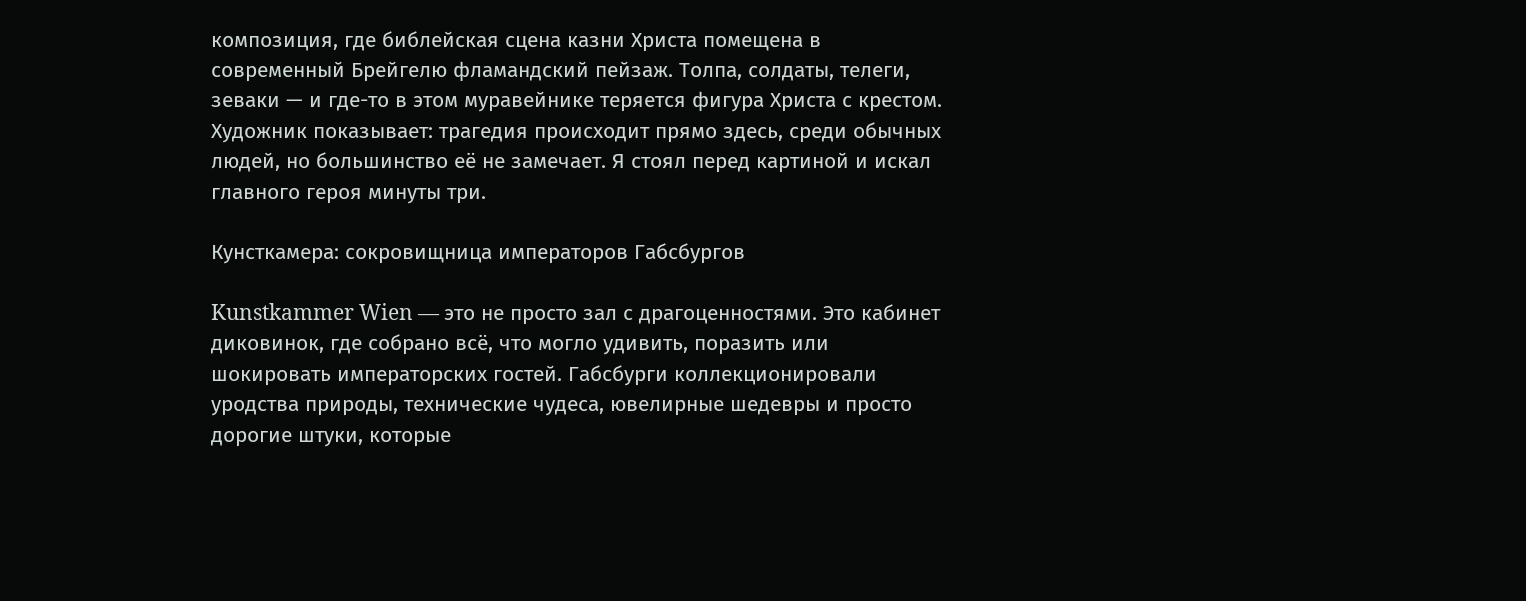композиция, где библейская сцена казни Христа помещена в современный Брейгелю фламандский пейзаж. Толпа, солдаты, телеги, зеваки — и где-то в этом муравейнике теряется фигура Христа с крестом. Художник показывает: трагедия происходит прямо здесь, среди обычных людей, но большинство её не замечает. Я стоял перед картиной и искал главного героя минуты три.

Кунсткамера: сокровищница императоров Габсбургов

Kunstkammer Wien — это не просто зал с драгоценностями. Это кабинет диковинок, где собрано всё, что могло удивить, поразить или шокировать императорских гостей. Габсбурги коллекционировали уродства природы, технические чудеса, ювелирные шедевры и просто дорогие штуки, которые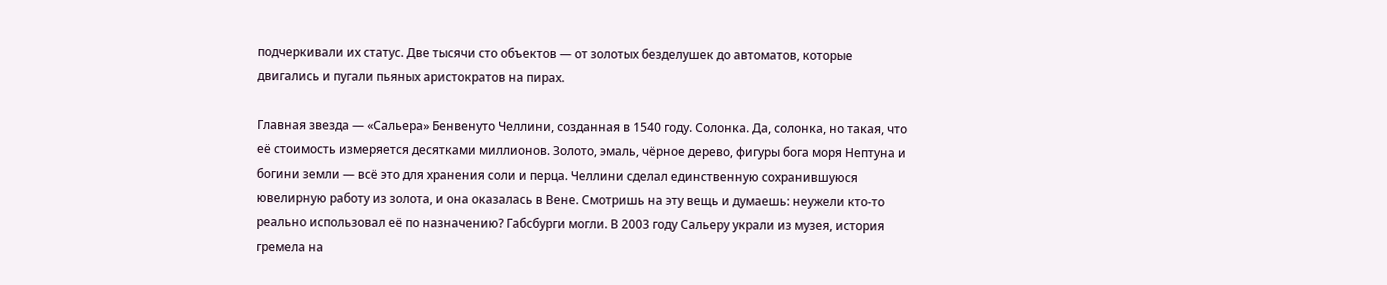подчеркивали их статус. Две тысячи сто объектов — от золотых безделушек до автоматов, которые двигались и пугали пьяных аристократов на пирах.

Главная звезда — «Сальера» Бенвенуто Челлини, созданная в 1540 году. Солонка. Да, солонка, но такая, что её стоимость измеряется десятками миллионов. Золото, эмаль, чёрное дерево, фигуры бога моря Нептуна и богини земли — всё это для хранения соли и перца. Челлини сделал единственную сохранившуюся ювелирную работу из золота, и она оказалась в Вене. Смотришь на эту вещь и думаешь: неужели кто-то реально использовал её по назначению? Габсбурги могли. В 2003 году Сальеру украли из музея, история гремела на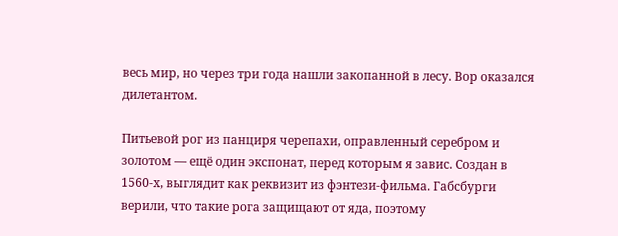весь мир, но через три года нашли закопанной в лесу. Вор оказался дилетантом.

Питьевой рог из панциря черепахи, оправленный серебром и золотом — ещё один экспонат, перед которым я завис. Создан в 1560-х, выглядит как реквизит из фэнтези-фильма. Габсбурги верили, что такие рога защищают от яда, поэтому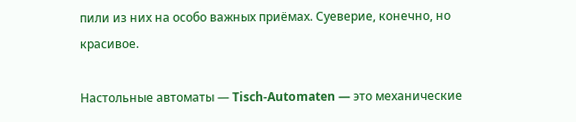пили из них на особо важных приёмах. Суеверие, конечно, но красивое.

Настольные автоматы — Tisch-Automaten — это механические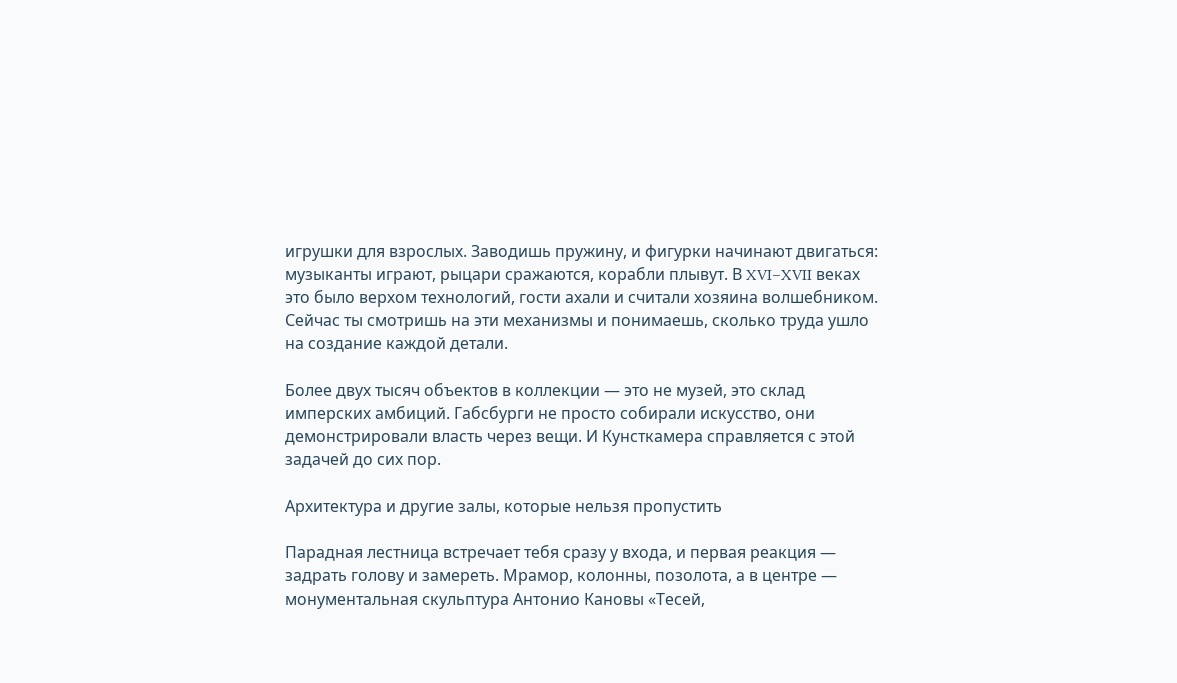игрушки для взрослых. Заводишь пружину, и фигурки начинают двигаться: музыканты играют, рыцари сражаются, корабли плывут. В XVI–XVII веках это было верхом технологий, гости ахали и считали хозяина волшебником. Сейчас ты смотришь на эти механизмы и понимаешь, сколько труда ушло на создание каждой детали.

Более двух тысяч объектов в коллекции — это не музей, это склад имперских амбиций. Габсбурги не просто собирали искусство, они демонстрировали власть через вещи. И Кунсткамера справляется с этой задачей до сих пор.

Архитектура и другие залы, которые нельзя пропустить

Парадная лестница встречает тебя сразу у входа, и первая реакция — задрать голову и замереть. Мрамор, колонны, позолота, а в центре — монументальная скульптура Антонио Кановы «Тесей,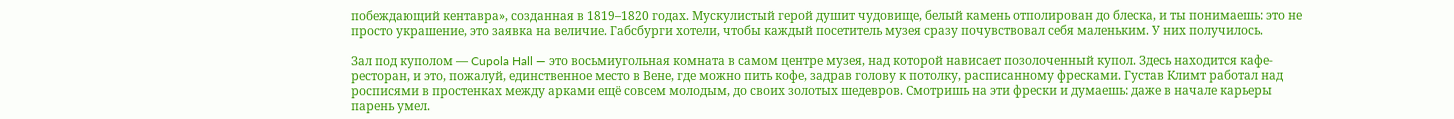побеждающий кентавра», созданная в 1819–1820 годах. Мускулистый герой душит чудовище, белый камень отполирован до блеска, и ты понимаешь: это не просто украшение, это заявка на величие. Габсбурги хотели, чтобы каждый посетитель музея сразу почувствовал себя маленьким. У них получилось.

Зал под куполом — Cupola Hall — это восьмиугольная комната в самом центре музея, над которой нависает позолоченный купол. Здесь находится кафе-ресторан, и это, пожалуй, единственное место в Вене, где можно пить кофе, задрав голову к потолку, расписанному фресками. Густав Климт работал над росписями в простенках между арками ещё совсем молодым, до своих золотых шедевров. Смотришь на эти фрески и думаешь: даже в начале карьеры парень умел.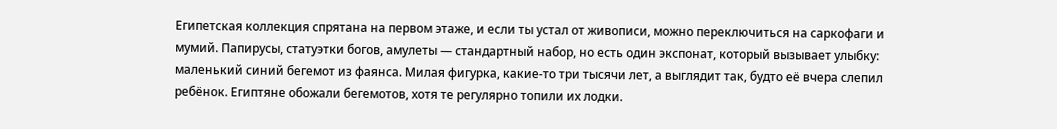Египетская коллекция спрятана на первом этаже, и если ты устал от живописи, можно переключиться на саркофаги и мумий. Папирусы, статуэтки богов, амулеты — стандартный набор, но есть один экспонат, который вызывает улыбку: маленький синий бегемот из фаянса. Милая фигурка, какие-то три тысячи лет, а выглядит так, будто её вчера слепил ребёнок. Египтяне обожали бегемотов, хотя те регулярно топили их лодки.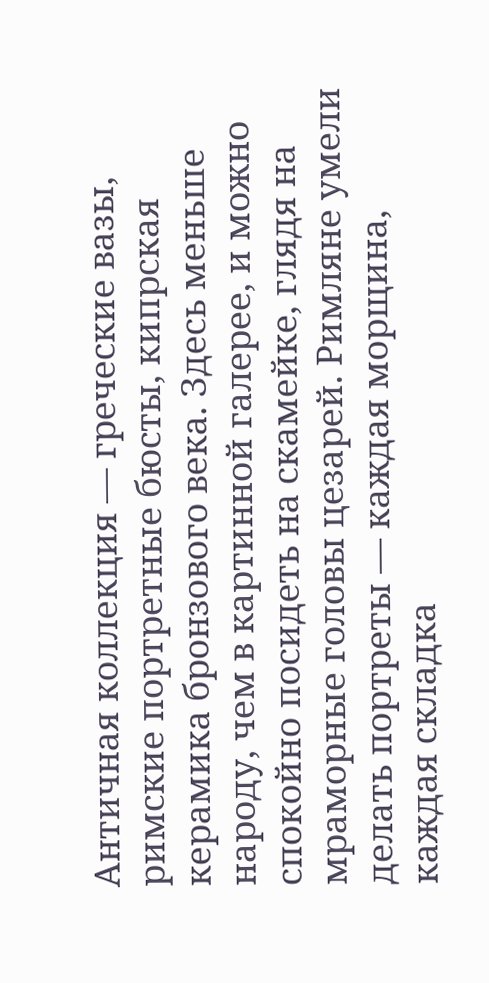Античная коллекция — греческие вазы, римские портретные бюсты, кипрская керамика бронзового века. Здесь меньше народу, чем в картинной галерее, и можно спокойно посидеть на скамейке, глядя на мраморные головы цезарей. Римляне умели делать портреты — каждая морщина, каждая складка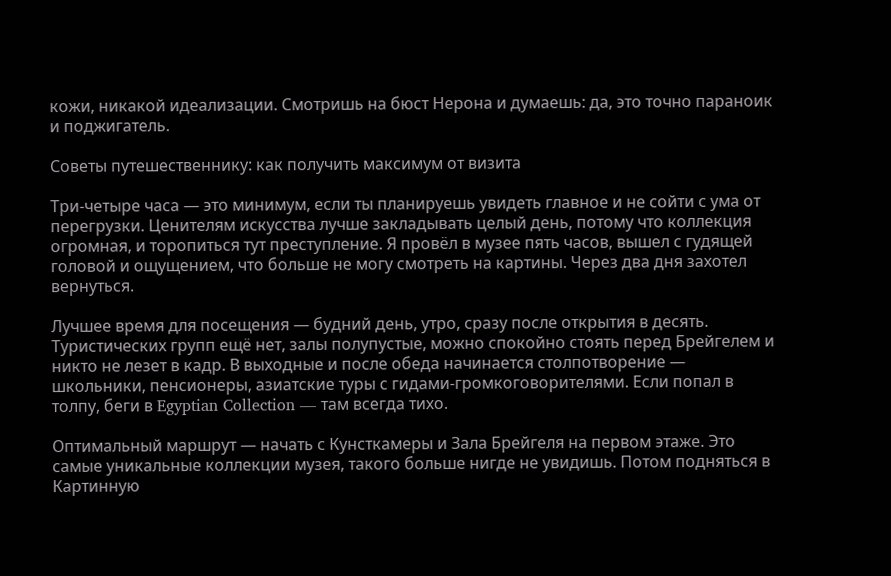кожи, никакой идеализации. Смотришь на бюст Нерона и думаешь: да, это точно параноик и поджигатель.

Советы путешественнику: как получить максимум от визита

Три-четыре часа — это минимум, если ты планируешь увидеть главное и не сойти с ума от перегрузки. Ценителям искусства лучше закладывать целый день, потому что коллекция огромная, и торопиться тут преступление. Я провёл в музее пять часов, вышел с гудящей головой и ощущением, что больше не могу смотреть на картины. Через два дня захотел вернуться.

Лучшее время для посещения — будний день, утро, сразу после открытия в десять. Туристических групп ещё нет, залы полупустые, можно спокойно стоять перед Брейгелем и никто не лезет в кадр. В выходные и после обеда начинается столпотворение — школьники, пенсионеры, азиатские туры с гидами-громкоговорителями. Если попал в толпу, беги в Egyptian Collection — там всегда тихо.

Оптимальный маршрут — начать с Кунсткамеры и Зала Брейгеля на первом этаже. Это самые уникальные коллекции музея, такого больше нигде не увидишь. Потом подняться в Картинную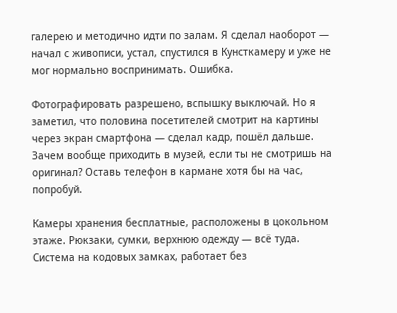галерею и методично идти по залам. Я сделал наоборот — начал с живописи, устал, спустился в Кунсткамеру и уже не мог нормально воспринимать. Ошибка.

Фотографировать разрешено, вспышку выключай. Но я заметил, что половина посетителей смотрит на картины через экран смартфона — сделал кадр, пошёл дальше. Зачем вообще приходить в музей, если ты не смотришь на оригинал? Оставь телефон в кармане хотя бы на час, попробуй.

Камеры хранения бесплатные, расположены в цокольном этаже. Рюкзаки, сумки, верхнюю одежду — всё туда. Система на кодовых замках, работает без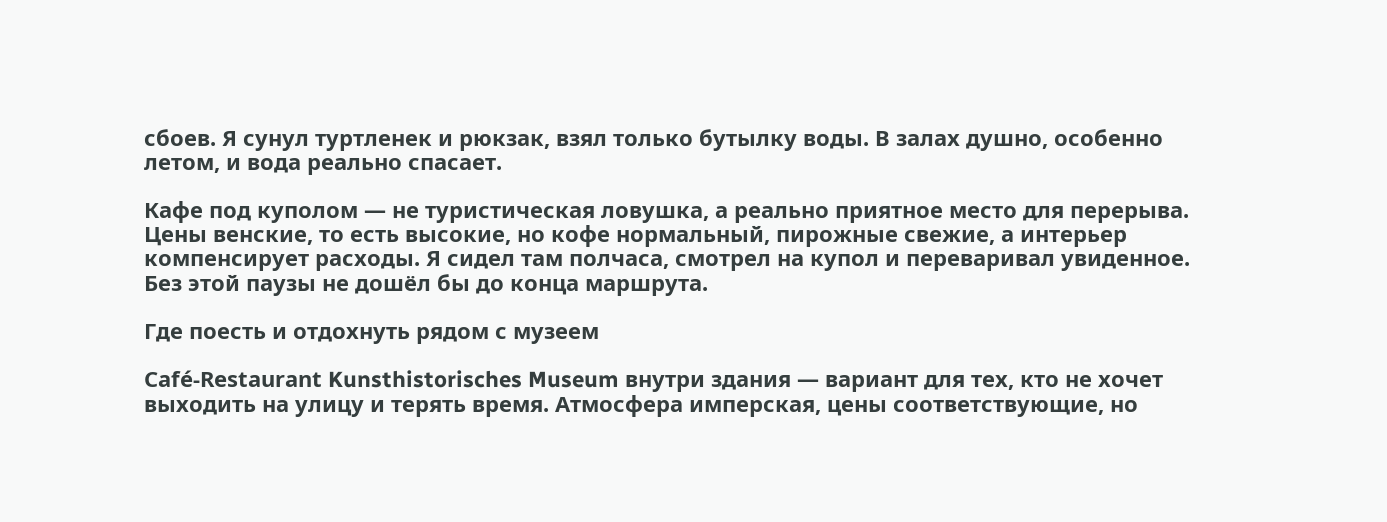сбоев. Я сунул туртленек и рюкзак, взял только бутылку воды. В залах душно, особенно летом, и вода реально спасает.

Кафе под куполом — не туристическая ловушка, а реально приятное место для перерыва. Цены венские, то есть высокие, но кофе нормальный, пирожные свежие, а интерьер компенсирует расходы. Я сидел там полчаса, смотрел на купол и переваривал увиденное. Без этой паузы не дошёл бы до конца маршрута.

Где поесть и отдохнуть рядом с музеем

Café-Restaurant Kunsthistorisches Museum внутри здания — вариант для тех, кто не хочет выходить на улицу и терять время. Атмосфера имперская, цены соответствующие, но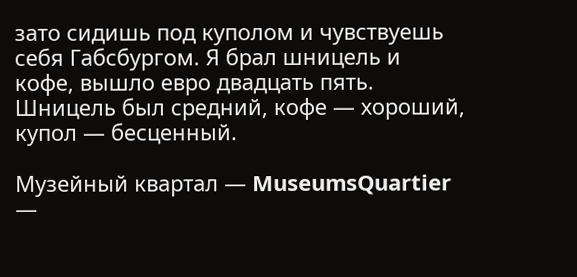зато сидишь под куполом и чувствуешь себя Габсбургом. Я брал шницель и кофе, вышло евро двадцать пять. Шницель был средний, кофе — хороший, купол — бесценный.

Музейный квартал — MuseumsQuartier —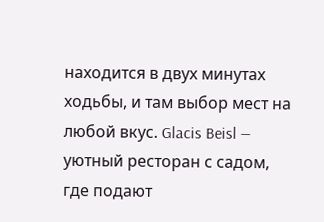находится в двух минутах ходьбы, и там выбор мест на любой вкус. Glacis Beisl — уютный ресторан с садом, где подают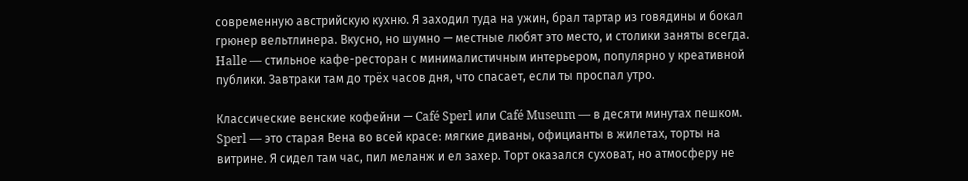современную австрийскую кухню. Я заходил туда на ужин, брал тартар из говядины и бокал грюнер вельтлинера. Вкусно, но шумно — местные любят это место, и столики заняты всегда. Halle — стильное кафе-ресторан с минималистичным интерьером, популярно у креативной публики. Завтраки там до трёх часов дня, что спасает, если ты проспал утро.

Классические венские кофейни — Café Sperl или Café Museum — в десяти минутах пешком. Sperl — это старая Вена во всей красе: мягкие диваны, официанты в жилетах, торты на витрине. Я сидел там час, пил меланж и ел захер. Торт оказался суховат, но атмосферу не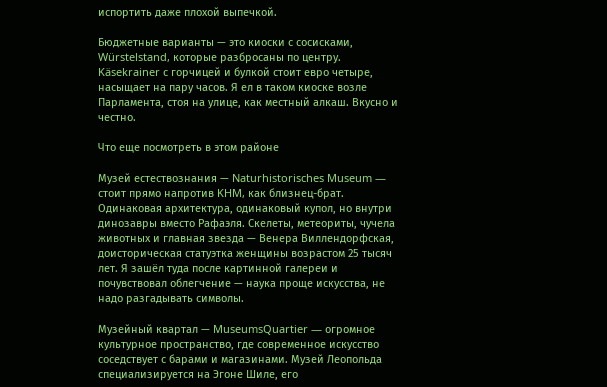испортить даже плохой выпечкой.

Бюджетные варианты — это киоски с сосисками, Würstelstand, которые разбросаны по центру. Käsekrainer с горчицей и булкой стоит евро четыре, насыщает на пару часов. Я ел в таком киоске возле Парламента, стоя на улице, как местный алкаш. Вкусно и честно.

Что еще посмотреть в этом районе

Музей естествознания — Naturhistorisches Museum — стоит прямо напротив KHM, как близнец-брат. Одинаковая архитектура, одинаковый купол, но внутри динозавры вместо Рафаэля. Скелеты, метеориты, чучела животных и главная звезда — Венера Виллендорфская, доисторическая статуэтка женщины возрастом 25 тысяч лет. Я зашёл туда после картинной галереи и почувствовал облегчение — наука проще искусства, не надо разгадывать символы.

Музейный квартал — MuseumsQuartier — огромное культурное пространство, где современное искусство соседствует с барами и магазинами. Музей Леопольда специализируется на Эгоне Шиле, его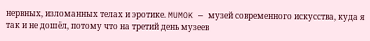нервных, изломанных телах и эротике. MUMOK — музей современного искусства, куда я так и не дошёл, потому что на третий день музеев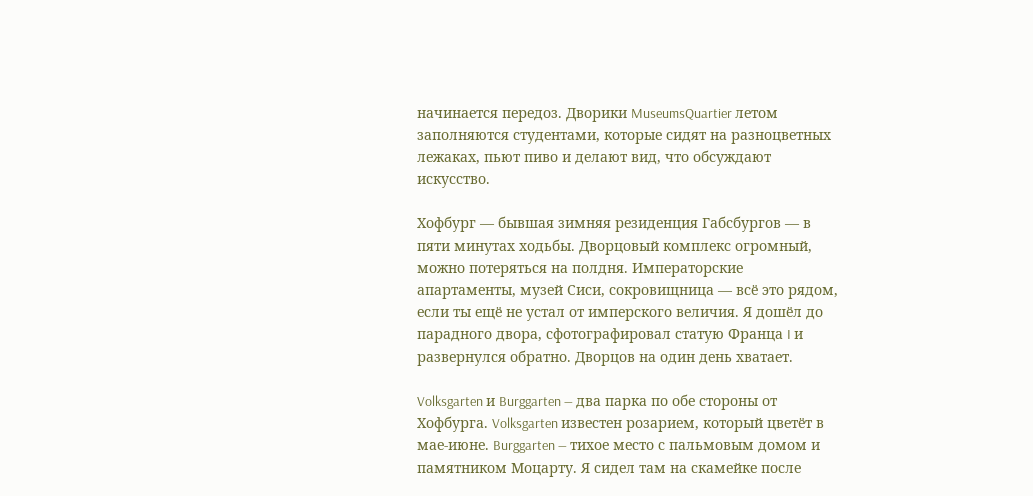начинается передоз. Дворики MuseumsQuartier летом заполняются студентами, которые сидят на разноцветных лежаках, пьют пиво и делают вид, что обсуждают искусство.

Хофбург — бывшая зимняя резиденция Габсбургов — в пяти минутах ходьбы. Дворцовый комплекс огромный, можно потеряться на полдня. Императорские апартаменты, музей Сиси, сокровищница — всё это рядом, если ты ещё не устал от имперского величия. Я дошёл до парадного двора, сфотографировал статую Франца I и развернулся обратно. Дворцов на один день хватает.

Volksgarten и Burggarten — два парка по обе стороны от Хофбурга. Volksgarten известен розарием, который цветёт в мае-июне. Burggarten — тихое место с пальмовым домом и памятником Моцарту. Я сидел там на скамейке после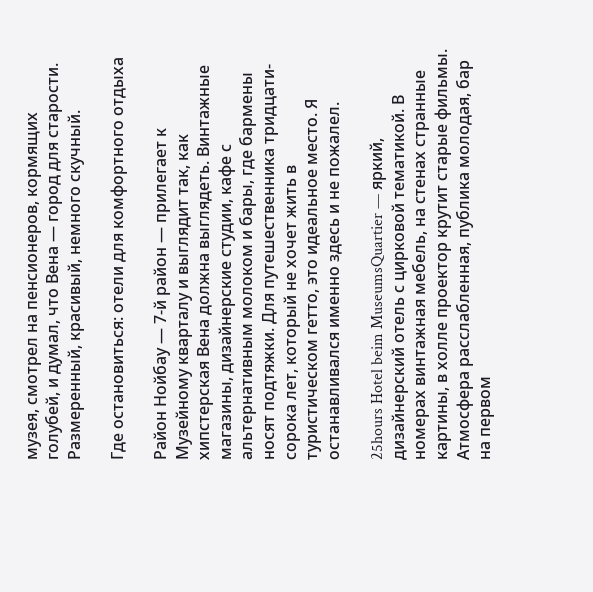музея, смотрел на пенсионеров, кормящих голубей, и думал, что Вена — город для старости. Размеренный, красивый, немного скучный.

Где остановиться: отели для комфортного отдыха

Район Нойбау — 7-й район — прилегает к Музейному кварталу и выглядит так, как хипстерская Вена должна выглядеть. Винтажные магазины, дизайнерские студии, кафе с альтернативным молоком и бары, где бармены носят подтяжки. Для путешественника тридцати-сорока лет, который не хочет жить в туристическом гетто, это идеальное место. Я останавливался именно здесь и не пожалел.

25hours Hotel beim MuseumsQuartier — яркий, дизайнерский отель с цирковой тематикой. В номерах винтажная мебель, на стенах странные картины, в холле проектор крутит старые фильмы. Атмосфера расслабленная, публика молодая, бар на первом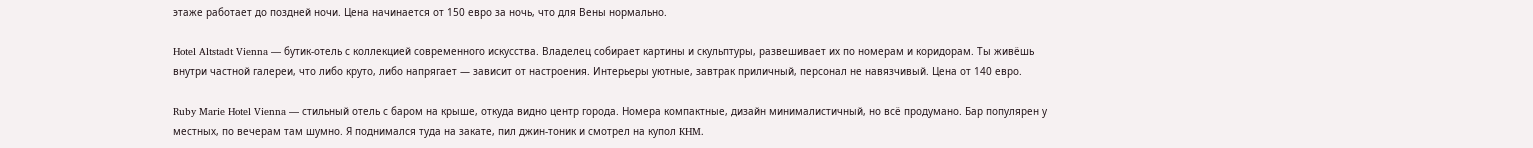этаже работает до поздней ночи. Цена начинается от 150 евро за ночь, что для Вены нормально.

Hotel Altstadt Vienna — бутик-отель с коллекцией современного искусства. Владелец собирает картины и скульптуры, развешивает их по номерам и коридорам. Ты живёшь внутри частной галереи, что либо круто, либо напрягает — зависит от настроения. Интерьеры уютные, завтрак приличный, персонал не навязчивый. Цена от 140 евро.

Ruby Marie Hotel Vienna — стильный отель с баром на крыше, откуда видно центр города. Номера компактные, дизайн минималистичный, но всё продумано. Бар популярен у местных, по вечерам там шумно. Я поднимался туда на закате, пил джин-тоник и смотрел на купол KHM.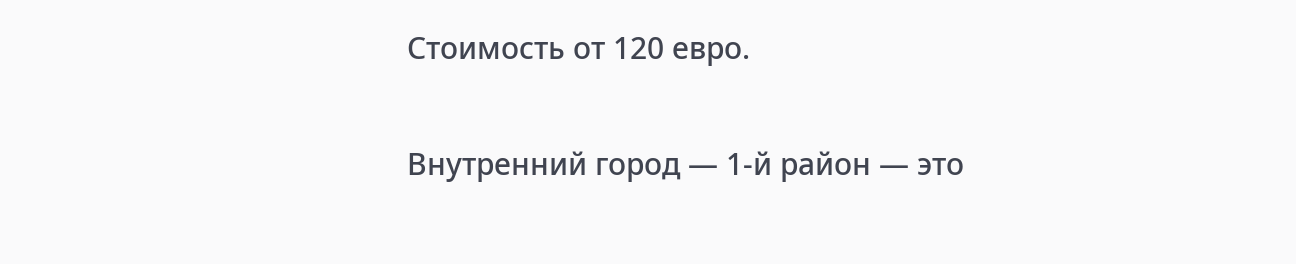Стоимость от 120 евро.

Внутренний город — 1-й район — это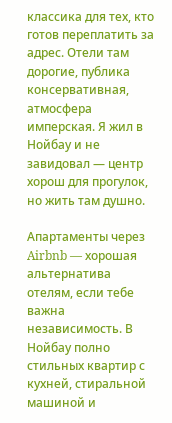классика для тех, кто готов переплатить за адрес. Отели там дорогие, публика консервативная, атмосфера имперская. Я жил в Нойбау и не завидовал — центр хорош для прогулок, но жить там душно.

Апартаменты через Airbnb — хорошая альтернатива отелям, если тебе важна независимость. В Нойбау полно стильных квартир с кухней, стиральной машиной и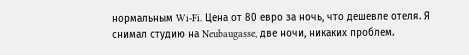нормальным Wi-Fi. Цена от 80 евро за ночь, что дешевле отеля. Я снимал студию на Neubaugasse, две ночи, никаких проблем.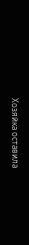Хозяйка оставила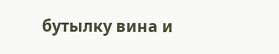бутылку вина и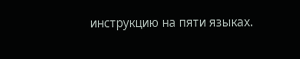инструкцию на пяти языках.